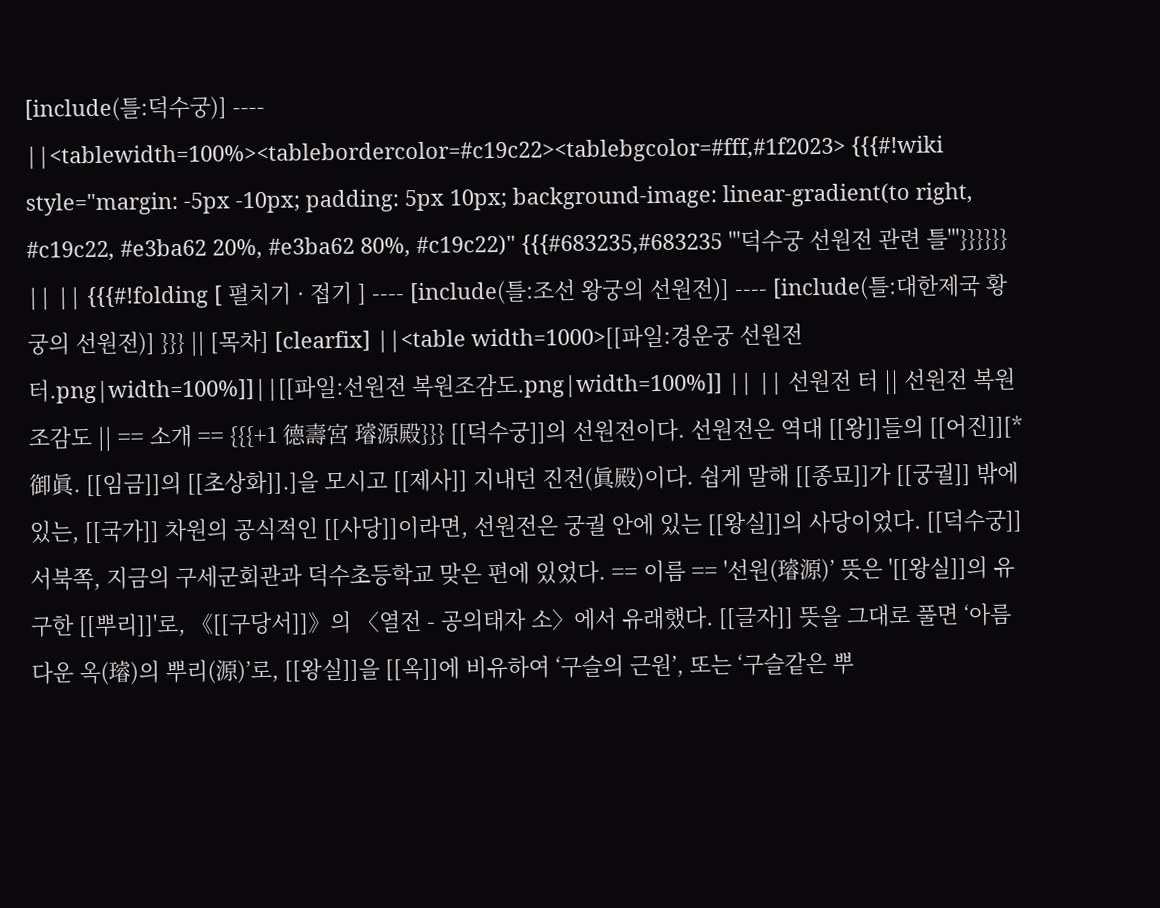[include(틀:덕수궁)] ---- ||<tablewidth=100%><tablebordercolor=#c19c22><tablebgcolor=#fff,#1f2023> {{{#!wiki style="margin: -5px -10px; padding: 5px 10px; background-image: linear-gradient(to right, #c19c22, #e3ba62 20%, #e3ba62 80%, #c19c22)" {{{#683235,#683235 '''덕수궁 선원전 관련 틀'''}}}}}} || || {{{#!folding [ 펼치기 · 접기 ] ---- [include(틀:조선 왕궁의 선원전)] ---- [include(틀:대한제국 황궁의 선원전)] }}} || [목차] [clearfix] ||<table width=1000>[[파일:경운궁 선원전 터.png|width=100%]]||[[파일:선원전 복원조감도.png|width=100%]] || || 선원전 터 || 선원전 복원 조감도 || == 소개 == {{{+1 德壽宮 璿源殿}}} [[덕수궁]]의 선원전이다. 선원전은 역대 [[왕]]들의 [[어진]][* 御眞. [[임금]]의 [[초상화]].]을 모시고 [[제사]] 지내던 진전(眞殿)이다. 쉽게 말해 [[종묘]]가 [[궁궐]] 밖에 있는, [[국가]] 차원의 공식적인 [[사당]]이라면, 선원전은 궁궐 안에 있는 [[왕실]]의 사당이었다. [[덕수궁]] 서북쪽, 지금의 구세군회관과 덕수초등학교 맞은 편에 있었다. == 이름 == '선원(璿源)’ 뜻은 '[[왕실]]의 유구한 [[뿌리]]'로, 《[[구당서]]》의 〈열전 - 공의태자 소〉에서 유래했다. [[글자]] 뜻을 그대로 풀면 ‘아름다운 옥(璿)의 뿌리(源)’로, [[왕실]]을 [[옥]]에 비유하여 ‘구슬의 근원’, 또는 ‘구슬같은 뿌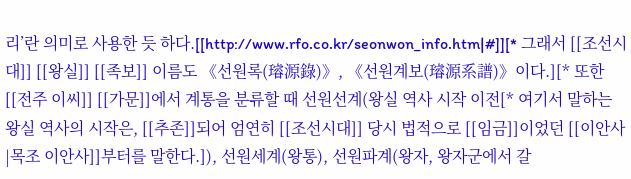리’란 의미로 사용한 듯 하다.[[http://www.rfo.co.kr/seonwon_info.htm|#]][* 그래서 [[조선시대]] [[왕실]] [[족보]] 이름도 《선원록(璿源錄)》, 《선원계보(璿源系譜)》이다.][* 또한 [[전주 이씨]] [[가문]]에서 계통을 분류할 때 선원선계(왕실 역사 시작 이전[* 여기서 말하는 왕실 역사의 시작은, [[추존]]되어 엄연히 [[조선시대]] 당시 법적으로 [[임금]]이었던 [[이안사|목조 이안사]]부터를 말한다.]), 선원세계(왕통), 선원파계(왕자, 왕자군에서 갈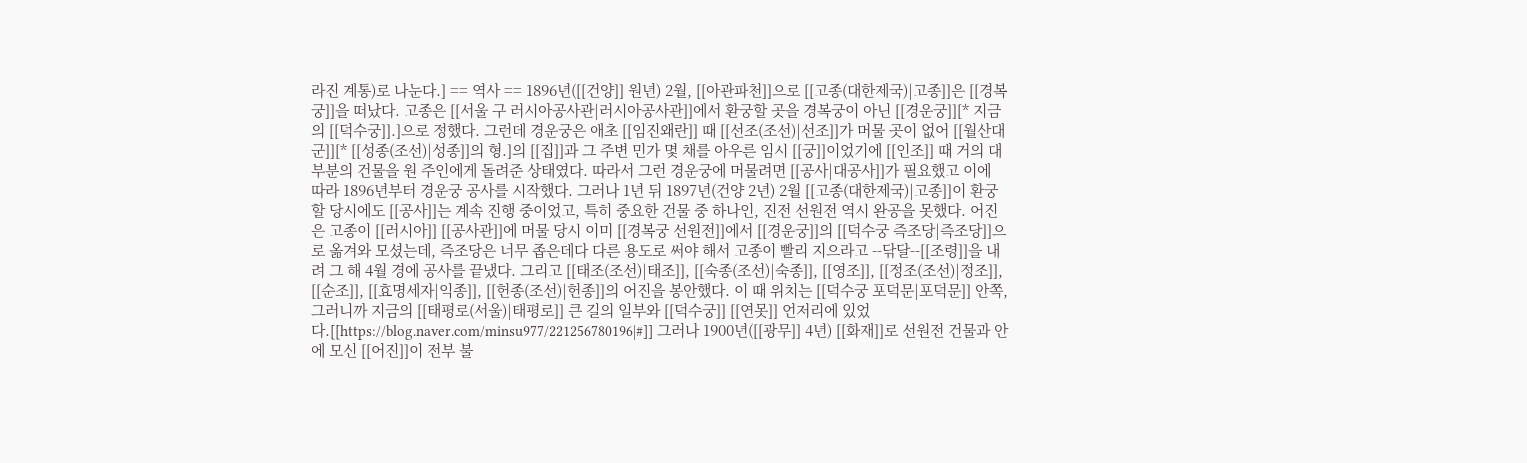라진 계통)로 나눈다.] == 역사 == 1896년([[건양]] 원년) 2월, [[아관파천]]으로 [[고종(대한제국)|고종]]은 [[경복궁]]을 떠났다. 고종은 [[서울 구 러시아공사관|러시아공사관]]에서 환궁할 곳을 경복궁이 아닌 [[경운궁]][* 지금의 [[덕수궁]].]으로 정했다. 그런데 경운궁은 애초 [[임진왜란]] 때 [[선조(조선)|선조]]가 머물 곳이 없어 [[월산대군]][* [[성종(조선)|성종]]의 형.]의 [[집]]과 그 주변 민가 몇 채를 아우른 임시 [[궁]]이었기에 [[인조]] 때 거의 대부분의 건물을 원 주인에게 돌려준 상태였다. 따라서 그런 경운궁에 머물려면 [[공사|대공사]]가 필요했고 이에 따라 1896년부터 경운궁 공사를 시작했다. 그러나 1년 뒤 1897년(건양 2년) 2월 [[고종(대한제국)|고종]]이 환궁할 당시에도 [[공사]]는 계속 진행 중이었고, 특히 중요한 건물 중 하나인, 진전 선원전 역시 완공을 못했다. 어진은 고종이 [[러시아]] [[공사관]]에 머물 당시 이미 [[경복궁 선원전]]에서 [[경운궁]]의 [[덕수궁 즉조당|즉조당]]으로 옮겨와 모셨는데, 즉조당은 너무 좁은데다 다른 용도로 써야 해서 고종이 빨리 지으라고 --닦달--[[조령]]을 내려 그 해 4월 경에 공사를 끝냈다. 그리고 [[태조(조선)|태조]], [[숙종(조선)|숙종]], [[영조]], [[정조(조선)|정조]], [[순조]], [[효명세자|익종]], [[헌종(조선)|헌종]]의 어진을 봉안했다. 이 때 위치는 [[덕수궁 포덕문|포덕문]] 안쪽, 그러니까 지금의 [[태평로(서울)|태평로]] 큰 길의 일부와 [[덕수궁]] [[연못]] 언저리에 있었다.[[https://blog.naver.com/minsu977/221256780196|#]] 그러나 1900년([[광무]] 4년) [[화재]]로 선원전 건물과 안에 모신 [[어진]]이 전부 불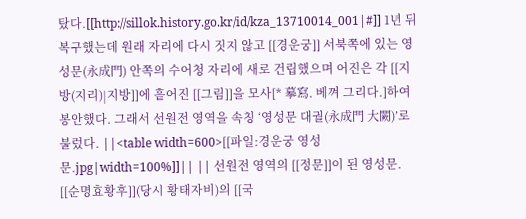탔다.[[http://sillok.history.go.kr/id/kza_13710014_001|#]] 1년 뒤 복구했는데 원래 자리에 다시 짓지 않고 [[경운궁]] 서북쪽에 있는 영성문(永成門) 안쪽의 수어청 자리에 새로 건립했으며 어진은 각 [[지방(지리)|지방]]에 흩어진 [[그림]]을 모사[* 摹寫. 베껴 그리다.]하여 봉안했다. 그래서 선원전 영역을 속칭 ‘영성문 대궐(永成門 大闕)’로 불렀다. ||<table width=600>[[파일:경운궁 영성문.jpg|width=100%]]|| || 선원전 영역의 [[정문]]이 된 영성문. [[순명효황후]](당시 황태자비)의 [[국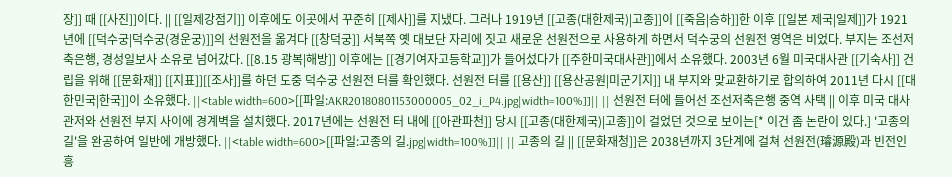장]] 때 [[사진]]이다. || [[일제강점기]] 이후에도 이곳에서 꾸준히 [[제사]]를 지냈다. 그러나 1919년 [[고종(대한제국)|고종]]이 [[죽음|승하]]한 이후 [[일본 제국|일제]]가 1921년에 [[덕수궁|덕수궁(경운궁)]]의 선원전을 옮겨다 [[창덕궁]] 서북쪽 옛 대보단 자리에 짓고 새로운 선원전으로 사용하게 하면서 덕수궁의 선원전 영역은 비었다. 부지는 조선저축은행, 경성일보사 소유로 넘어갔다. [[8.15 광복|해방]] 이후에는 [[경기여자고등학교]]가 들어섰다가 [[주한미국대사관]]에서 소유했다. 2003년 6월 미국대사관 [[기숙사]] 건립을 위해 [[문화재]] [[지표]][[조사]]를 하던 도중 덕수궁 선원전 터를 확인했다. 선원전 터를 [[용산]] [[용산공원|미군기지]] 내 부지와 맞교환하기로 합의하여 2011년 다시 [[대한민국|한국]]이 소유했다. ||<table width=600>[[파일:AKR20180801153000005_02_i_P4.jpg|width=100%]]|| || 선원전 터에 들어선 조선저축은행 중역 사택 || 이후 미국 대사관저와 선원전 부지 사이에 경계벽을 설치했다. 2017년에는 선원전 터 내에 [[아관파천]] 당시 [[고종(대한제국)|고종]]이 걸었던 것으로 보이는[* 이건 좀 논란이 있다.] '고종의 길'을 완공하여 일반에 개방했다. ||<table width=600>[[파일:고종의 길.jpg|width=100%]]|| || 고종의 길 || [[문화재청]]은 2038년까지 3단계에 걸쳐 선원전(璿源殿)과 빈전인 흥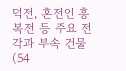덕전, 혼전인 흥복전 등 주요 전각과 부속 건물(54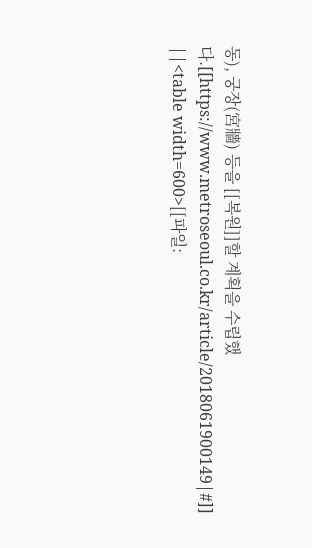동), 궁장(宮牆) 등을 [[복원]]할 계획을 수립했다.[[https://www.metroseoul.co.kr/article/2018061900149|#]] ||<table width=600>[[파일: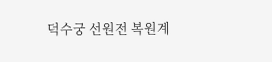덕수궁 선원전 복원계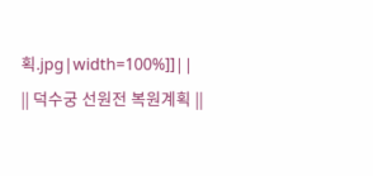획.jpg|width=100%]]|| || 덕수궁 선원전 복원계획 ||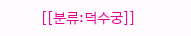[[분류:덕수궁]]